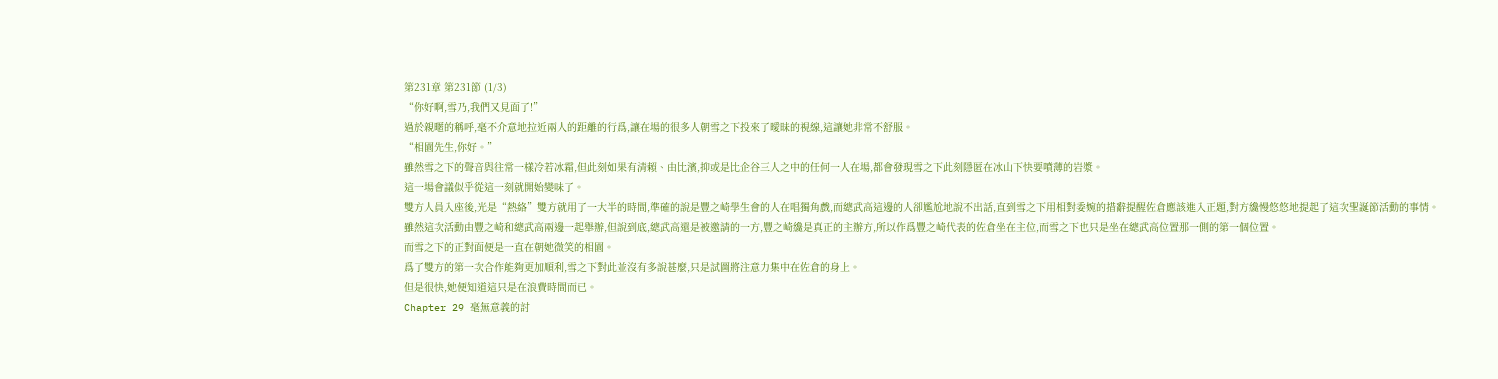第231章 第231節 (1/3)
“你好啊,雪乃,我們又見面了!”
過於親暱的稱呼,毫不介意地拉近兩人的距離的行爲,讓在場的很多人朝雪之下投來了曖昧的視線,這讓她非常不舒服。
“相園先生,你好。”
雖然雪之下的聲音與往常一樣冷若冰霜,但此刻如果有清賴、由比濱,抑或是比企谷三人之中的任何一人在場,都會發現雪之下此刻隱匿在冰山下快要噴薄的岩漿。
這一場會議似乎從這一刻就開始變味了。
雙方人員入座後,光是“熱絡”雙方就用了一大半的時間,準確的說是豐之崎學生會的人在唱獨角戲,而總武高這邊的人卻尷尬地說不出話,直到雪之下用相對委婉的措辭提醒佐倉應該進入正題,對方纔慢悠悠地提起了這次聖誕節活動的事情。
雖然這次活動由豐之崎和總武高兩邊一起舉辦,但說到底,總武高還是被邀請的一方,豐之崎纔是真正的主辦方,所以作爲豐之崎代表的佐倉坐在主位,而雪之下也只是坐在總武高位置那一側的第一個位置。
而雪之下的正對面便是一直在朝她微笑的相園。
爲了雙方的第一次合作能夠更加順利,雪之下對此並沒有多說甚麼,只是試圖將注意力集中在佐倉的身上。
但是很快,她便知道這只是在浪費時間而已。
Chapter 29 毫無意義的討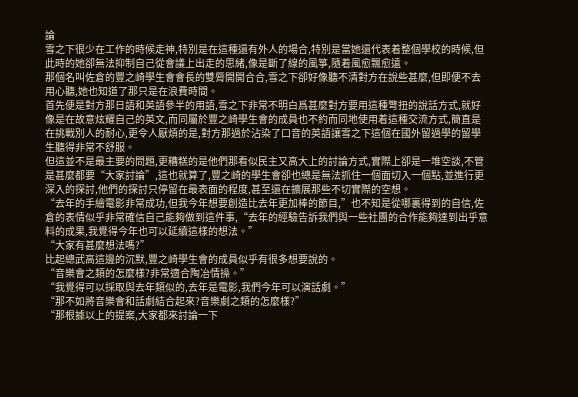論
雪之下很少在工作的時候走神,特別是在這種還有外人的場合,特別是當她還代表着整個學校的時候,但此時的她卻無法抑制自己從會議上出走的思緒,像是斷了線的風箏,隨着風愈飄愈遠。
那個名叫佐倉的豐之崎學生會會長的雙脣開開合合,雪之下卻好像聽不清對方在說些甚麼,但即便不去用心聽,她也知道了那只是在浪費時間。
首先便是對方那日語和英語參半的用語,雪之下非常不明白爲甚麼對方要用這種彆扭的說話方式,就好像是在故意炫耀自己的英文,而同屬於豐之崎學生會的成員也不約而同地使用着這種交流方式,簡直是在挑戰別人的耐心,更令人厭煩的是,對方那過於沾染了口音的英語讓雪之下這個在國外留過學的留學生聽得非常不舒服。
但這並不是最主要的問題,更糟糕的是他們那看似民主又高大上的討論方式,實際上卻是一堆空談,不管是甚麼都要“大家討論”,這也就算了,豐之崎的學生會卻也總是無法抓住一個面切入一個點,並進行更深入的探討,他們的探討只停留在最表面的程度,甚至還在擴展那些不切實際的空想。
“去年的手繪電影非常成功,但我今年想要創造比去年更加棒的節目,”也不知是從哪裏得到的自信,佐倉的表情似乎非常確信自己能夠做到這件事,“去年的經驗告訴我們與一些社團的合作能夠達到出乎意料的成果,我覺得今年也可以延續這樣的想法。”
“大家有甚麼想法嗎?”
比起總武高這邊的沉默,豐之崎學生會的成員似乎有很多想要說的。
“音樂會之類的怎麼樣?非常適合陶冶情操。”
“我覺得可以採取與去年類似的,去年是電影,我們今年可以演話劇。”
“那不如將音樂會和話劇結合起來?音樂劇之類的怎麼樣?”
“那根據以上的提案,大家都來討論一下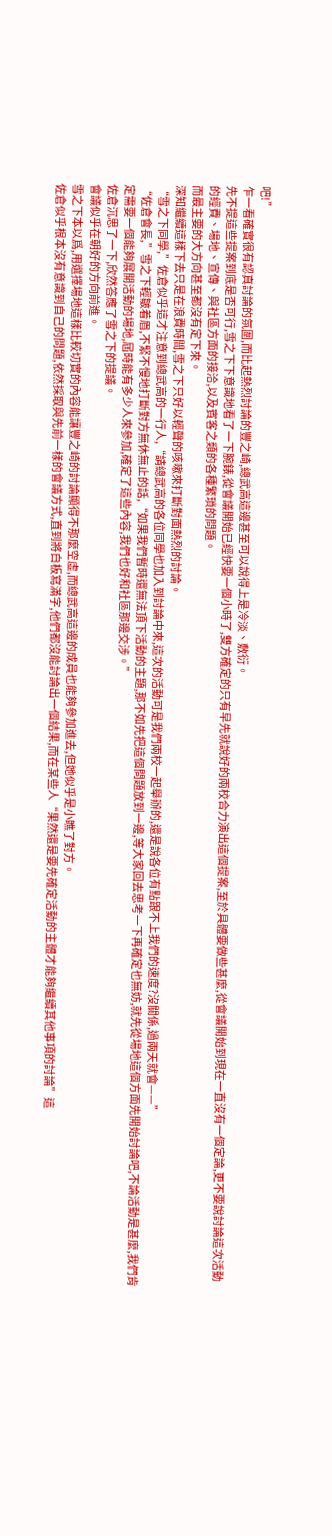吧!”
乍一看確實很有認真討論的氛圍,而比起熱烈討論的豐之崎,總武高這邊甚至可以說得上是冷淡、敷衍。
先不提這些提案到底是否可行,雪之下下意識地看了一下腕錶,從會議開始已經快要一個小時了,雙方確定的只有早先就說好的兩校合力演出這個提案,至於具體要做些甚麼,從會議開始到現在一直沒有一個定論,更不要說討論這次活動的經費、場地、宣傳、與社區方面的接洽,以及賓客之類的各種繁瑣的問題。
而最主要的大方向甚至都沒有定下來。
深知繼續這樣下去只是在浪費時間,雪之下只好以輕聲的咳嗽來打斷對面熱烈的討論。
“雪之下同學,”佐倉似乎這才注意到總武高的一行人,“請總武高的各位同學也加入到討論中來,這次的活動可是我們兩校一起舉辦的,還是說各位有點跟不上我們的速度?沒關係,過兩天就會——”
“佐倉會長,”雪之下輕皺着眉,不緊不慢地打斷對方無休無止的話,“如果我們暫時還無法頂下活動的主題,那不如先把這個問題放到一邊,等大家回去思考一下再確定也無妨,就先從場地這個方面先開始討論吧,不論活動是甚麼,我們肯定需要一個能夠展開活動的場地,屆時能有多少人來參加,確定了這些內容,我們也好和社區那邊交涉。”
佐倉沉思了一下,欣然答應了雪之下的提議。
會議似乎在朝好的方向前進。
雪之下本以爲,用選擇場地這樣比較切實的內容能讓豐之崎的討論顯得不那麼空虛,而總武高這邊的成員也能夠參加進去,但她似乎是小瞧了對方。
佐倉似乎根本沒有意識到自己的問題,依然採取與先前一樣的會議方式,直到將白板寫滿字,他們都沒能討論出一個結果,而在某些人“果然還是要先確定活動的主體才能夠繼續其他事項的討論”這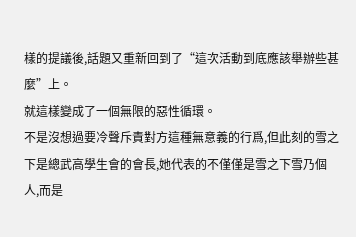樣的提議後,話題又重新回到了“這次活動到底應該舉辦些甚麼”上。
就這樣變成了一個無限的惡性循環。
不是沒想過要冷聲斥責對方這種無意義的行爲,但此刻的雪之下是總武高學生會的會長,她代表的不僅僅是雪之下雪乃個人,而是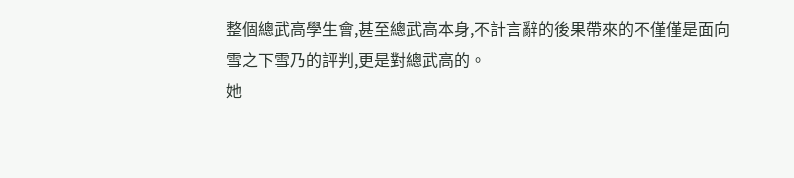整個總武高學生會,甚至總武高本身,不計言辭的後果帶來的不僅僅是面向雪之下雪乃的評判,更是對總武高的。
她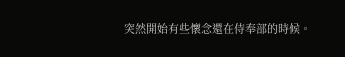突然開始有些懷念還在侍奉部的時候。